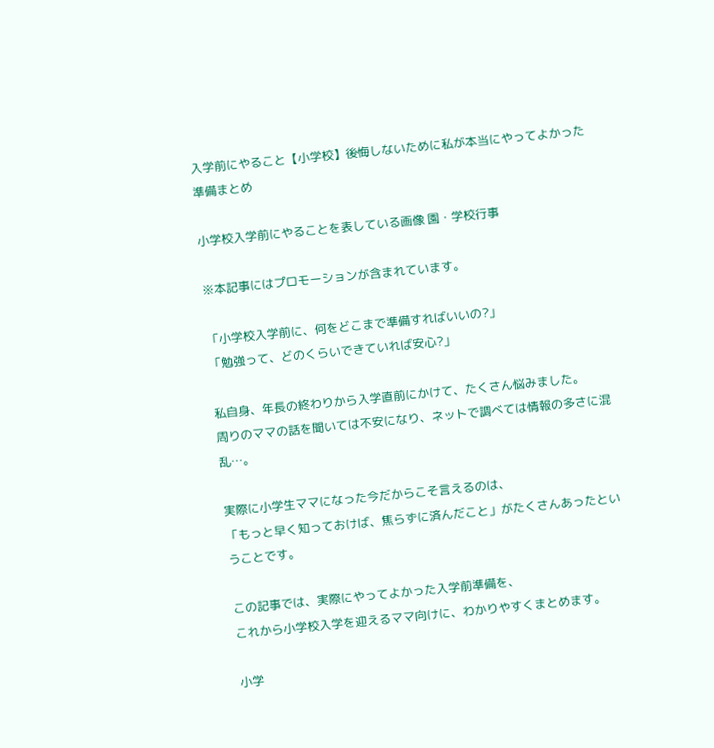入学前にやること【小学校】後悔しないために私が本当にやってよかった準備まとめ

小学校入学前にやることを表している画像 園・学校行事

※本記事にはプロモーションが含まれています。

「小学校入学前に、何をどこまで準備すればいいの?」
「勉強って、どのくらいできていれば安心?」

私自身、年長の終わりから入学直前にかけて、たくさん悩みました。
周りのママの話を聞いては不安になり、ネットで調べては情報の多さに混乱…。

実際に小学生ママになった今だからこそ言えるのは、
「もっと早く知っておけば、焦らずに済んだこと」がたくさんあったということです。

この記事では、実際にやってよかった入学前準備を、
これから小学校入学を迎えるママ向けに、わかりやすくまとめます。

小学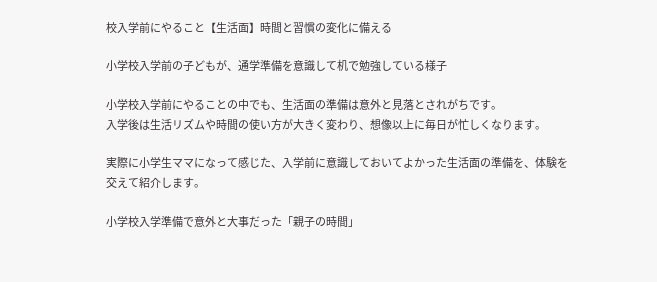校入学前にやること【生活面】時間と習慣の変化に備える

小学校入学前の子どもが、通学準備を意識して机で勉強している様子

小学校入学前にやることの中でも、生活面の準備は意外と見落とされがちです。
入学後は生活リズムや時間の使い方が大きく変わり、想像以上に毎日が忙しくなります。

実際に小学生ママになって感じた、入学前に意識しておいてよかった生活面の準備を、体験を交えて紹介します。

小学校入学準備で意外と大事だった「親子の時間」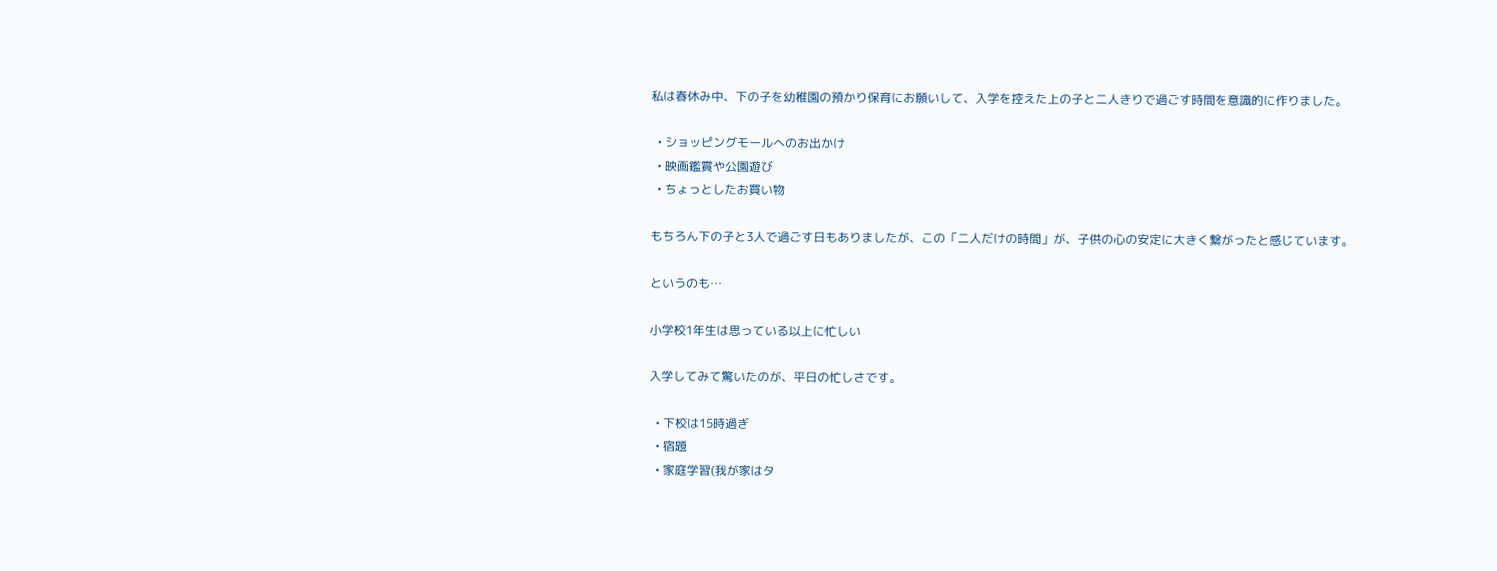私は春休み中、下の子を幼稚園の預かり保育にお願いして、入学を控えた上の子と二人きりで過ごす時間を意識的に作りました。

  • ショッピングモールへのお出かけ
  • 映画鑑賞や公園遊び
  • ちょっとしたお買い物

もちろん下の子と3人で過ごす日もありましたが、この「二人だけの時間」が、子供の心の安定に大きく繋がったと感じています。

というのも…

小学校1年生は思っている以上に忙しい

入学してみて驚いたのが、平日の忙しさです。

  • 下校は15時過ぎ
  • 宿題
  • 家庭学習(我が家はタ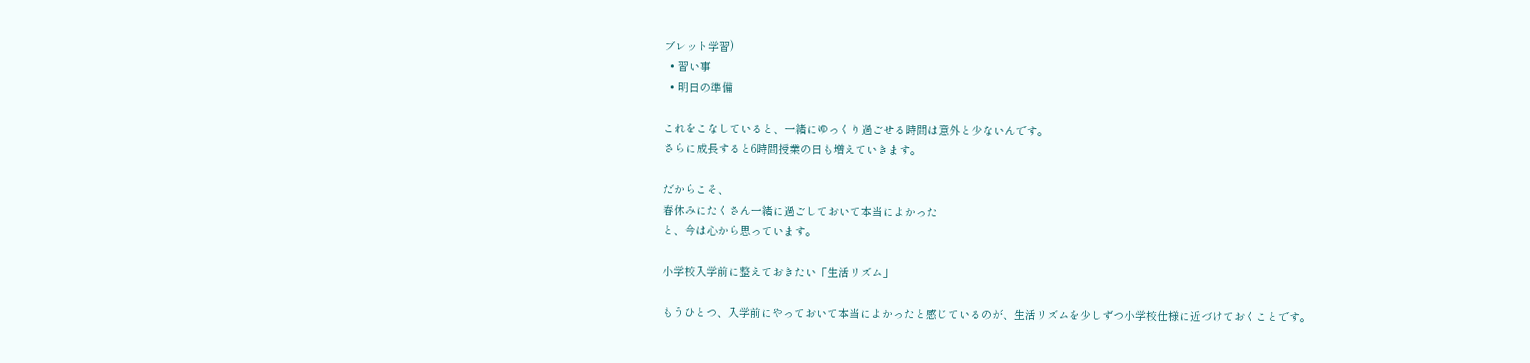ブレット学習)
  • 習い事
  • 明日の準備

これをこなしていると、一緒にゆっくり過ごせる時間は意外と少ないんです。
さらに成長すると6時間授業の日も増えていきます。

だからこそ、
春休みにたくさん一緒に過ごしておいて本当によかった
と、今は心から思っています。

小学校入学前に整えておきたい「生活リズム」

もうひとつ、入学前にやっておいて本当によかったと感じているのが、生活リズムを少しずつ小学校仕様に近づけておくことです。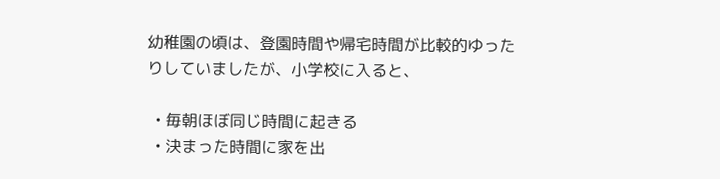幼稚園の頃は、登園時間や帰宅時間が比較的ゆったりしていましたが、小学校に入ると、

  • 毎朝ほぼ同じ時間に起きる
  • 決まった時間に家を出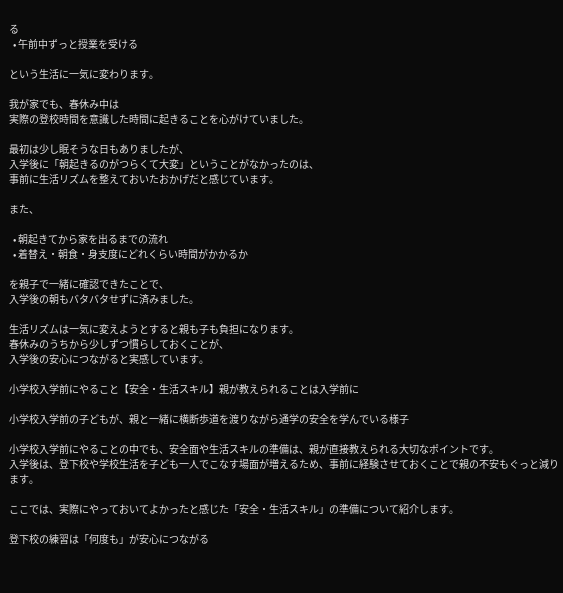る
  • 午前中ずっと授業を受ける

という生活に一気に変わります。

我が家でも、春休み中は
実際の登校時間を意識した時間に起きることを心がけていました。

最初は少し眠そうな日もありましたが、
入学後に「朝起きるのがつらくて大変」ということがなかったのは、
事前に生活リズムを整えておいたおかげだと感じています。

また、

  • 朝起きてから家を出るまでの流れ
  • 着替え・朝食・身支度にどれくらい時間がかかるか

を親子で一緒に確認できたことで、
入学後の朝もバタバタせずに済みました。

生活リズムは一気に変えようとすると親も子も負担になります。
春休みのうちから少しずつ慣らしておくことが、
入学後の安心につながると実感しています。

小学校入学前にやること【安全・生活スキル】親が教えられることは入学前に

小学校入学前の子どもが、親と一緒に横断歩道を渡りながら通学の安全を学んでいる様子

小学校入学前にやることの中でも、安全面や生活スキルの準備は、親が直接教えられる大切なポイントです。
入学後は、登下校や学校生活を子ども一人でこなす場面が増えるため、事前に経験させておくことで親の不安もぐっと減ります。

ここでは、実際にやっておいてよかったと感じた「安全・生活スキル」の準備について紹介します。

登下校の練習は「何度も」が安心につながる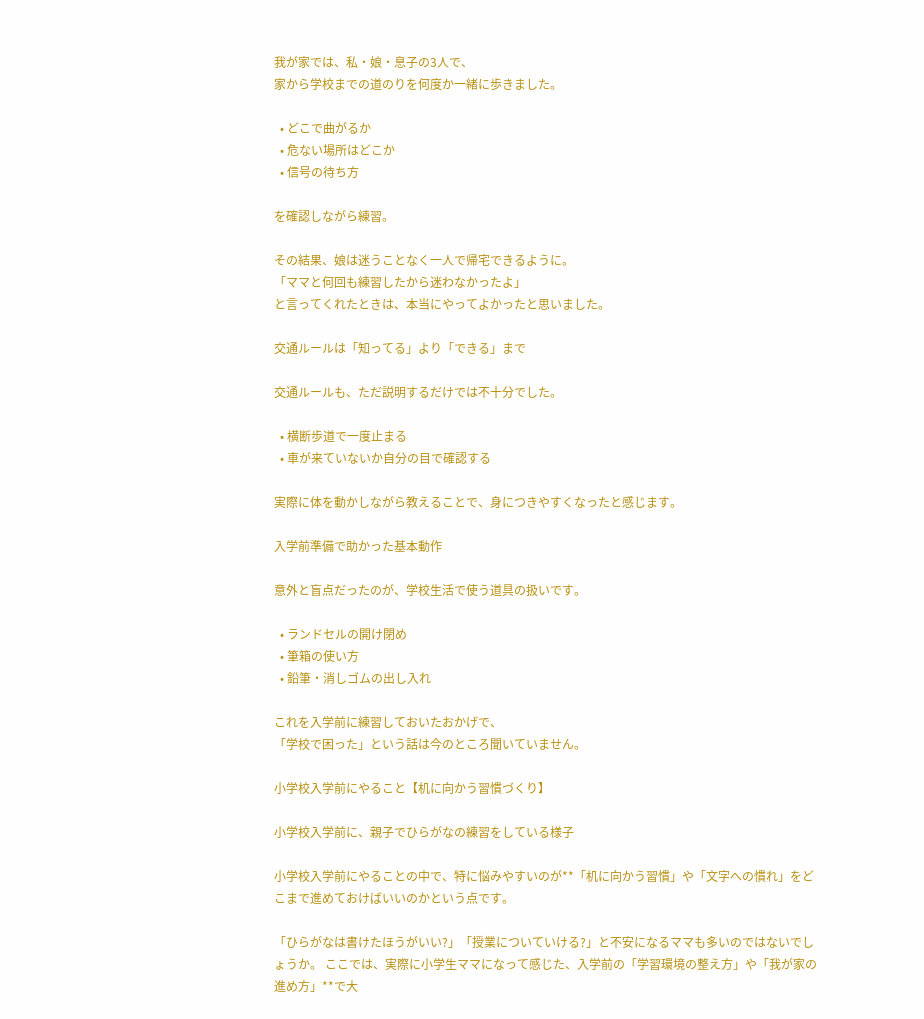我が家では、私・娘・息子の3人で、
家から学校までの道のりを何度か一緒に歩きました。

  • どこで曲がるか
  • 危ない場所はどこか
  • 信号の待ち方

を確認しながら練習。

その結果、娘は迷うことなく一人で帰宅できるように。
「ママと何回も練習したから迷わなかったよ」
と言ってくれたときは、本当にやってよかったと思いました。

交通ルールは「知ってる」より「できる」まで

交通ルールも、ただ説明するだけでは不十分でした。

  • 横断歩道で一度止まる
  • 車が来ていないか自分の目で確認する

実際に体を動かしながら教えることで、身につきやすくなったと感じます。

入学前準備で助かった基本動作

意外と盲点だったのが、学校生活で使う道具の扱いです。

  • ランドセルの開け閉め
  • 筆箱の使い方
  • 鉛筆・消しゴムの出し入れ

これを入学前に練習しておいたおかげで、
「学校で困った」という話は今のところ聞いていません。

小学校入学前にやること【机に向かう習慣づくり】

小学校入学前に、親子でひらがなの練習をしている様子

小学校入学前にやることの中で、特に悩みやすいのが**「机に向かう習慣」や「文字への慣れ」をどこまで進めておけばいいのかという点です。

「ひらがなは書けたほうがいい?」「授業についていける?」と不安になるママも多いのではないでしょうか。 ここでは、実際に小学生ママになって感じた、入学前の「学習環境の整え方」や「我が家の進め方」**で大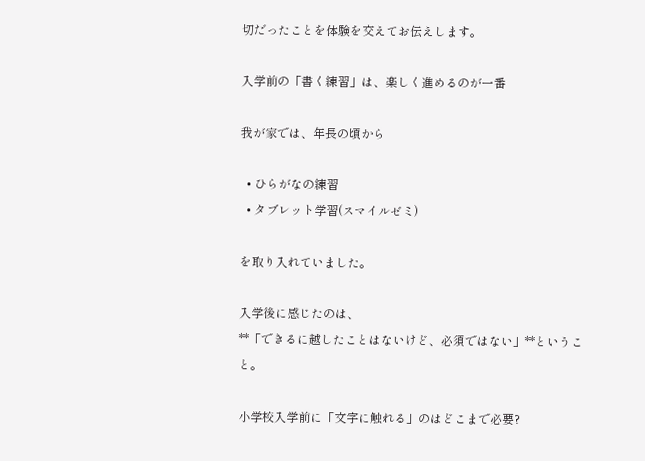切だったことを体験を交えてお伝えします。

入学前の「書く練習」は、楽しく進めるのが一番

我が家では、年長の頃から

  • ひらがなの練習
  • タブレット学習(スマイルゼミ)

を取り入れていました。

入学後に感じたのは、
**「できるに越したことはないけど、必須ではない」**ということ。

小学校入学前に「文字に触れる」のはどこまで必要?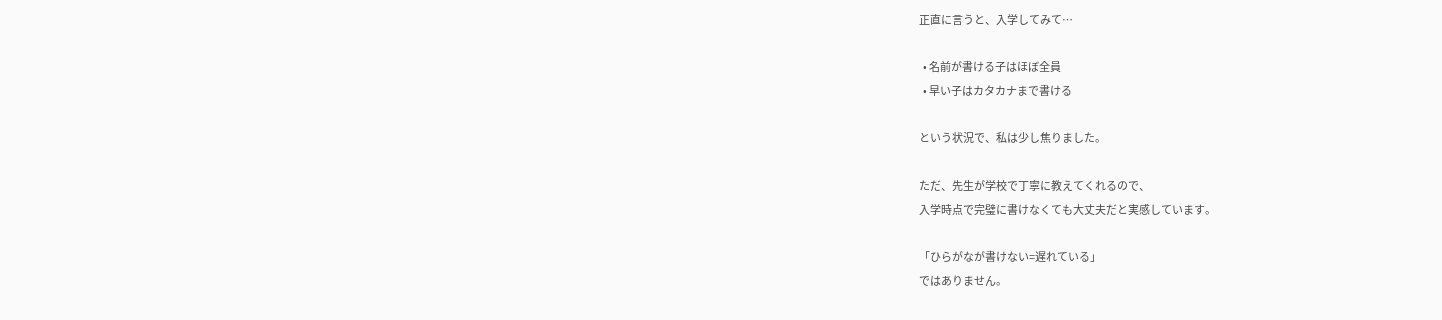正直に言うと、入学してみて…

  • 名前が書ける子はほぼ全員
  • 早い子はカタカナまで書ける

という状況で、私は少し焦りました。

ただ、先生が学校で丁寧に教えてくれるので、
入学時点で完璧に書けなくても大丈夫だと実感しています。

「ひらがなが書けない=遅れている」
ではありません。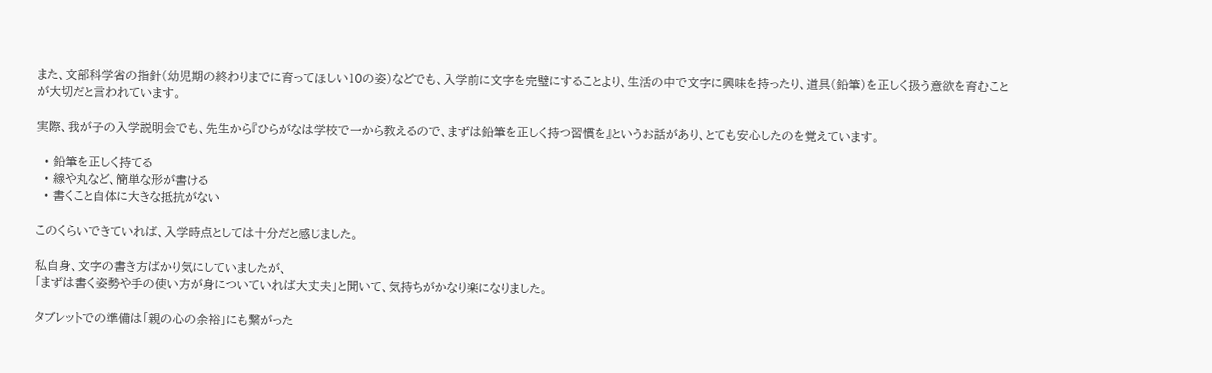また、文部科学省の指針(幼児期の終わりまでに育ってほしい10の姿)などでも、入学前に文字を完璧にすることより、生活の中で文字に興味を持ったり、道具(鉛筆)を正しく扱う意欲を育むことが大切だと言われています。

実際、我が子の入学説明会でも、先生から『ひらがなは学校で一から教えるので、まずは鉛筆を正しく持つ習慣を』というお話があり、とても安心したのを覚えています。

  • 鉛筆を正しく持てる
  • 線や丸など、簡単な形が書ける
  • 書くこと自体に大きな抵抗がない

このくらいできていれば、入学時点としては十分だと感じました。

私自身、文字の書き方ばかり気にしていましたが、
「まずは書く姿勢や手の使い方が身についていれば大丈夫」と聞いて、気持ちがかなり楽になりました。

タブレットでの準備は「親の心の余裕」にも繋がった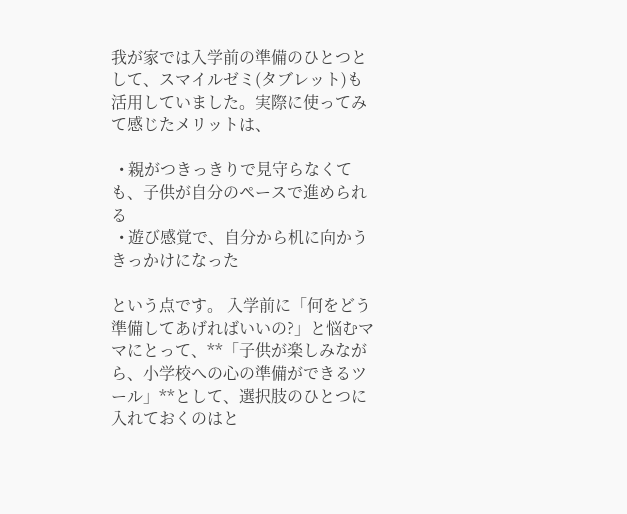我が家では入学前の準備のひとつとして、スマイルゼミ(タブレット)も活用していました。実際に使ってみて感じたメリットは、

  • 親がつきっきりで見守らなくても、子供が自分のペースで進められる
  • 遊び感覚で、自分から机に向かうきっかけになった

という点です。 入学前に「何をどう準備してあげればいいの?」と悩むママにとって、**「子供が楽しみながら、小学校への心の準備ができるツール」**として、選択肢のひとつに入れておくのはと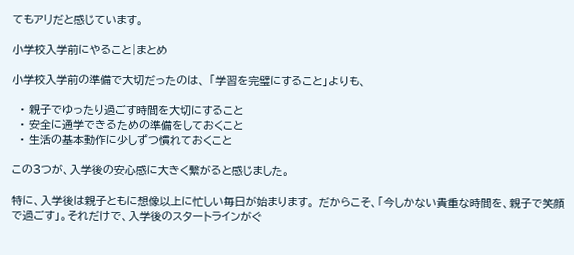てもアリだと感じています。

小学校入学前にやること|まとめ

小学校入学前の準備で大切だったのは、 「学習を完璧にすること」よりも、

  • 親子でゆったり過ごす時間を大切にすること
  • 安全に通学できるための準備をしておくこと
  • 生活の基本動作に少しずつ慣れておくこと

この3つが、入学後の安心感に大きく繋がると感じました。

特に、入学後は親子ともに想像以上に忙しい毎日が始まります。 だからこそ、「今しかない貴重な時間を、親子で笑顔で過ごす」。それだけで、入学後のスタートラインがぐ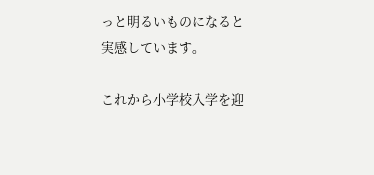っと明るいものになると実感しています。

これから小学校入学を迎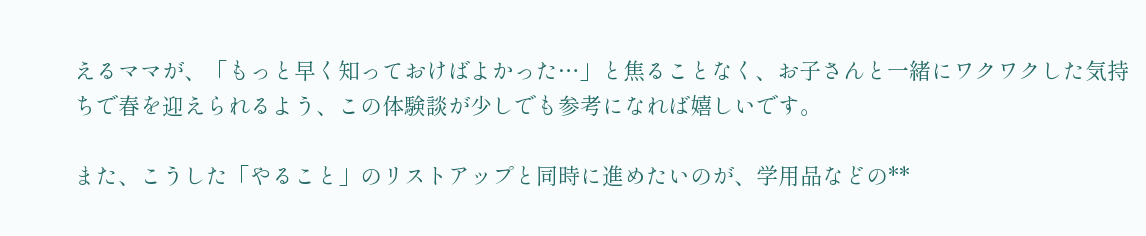えるママが、「もっと早く知っておけばよかった…」と焦ることなく、お子さんと一緒にワクワクした気持ちで春を迎えられるよう、この体験談が少しでも参考になれば嬉しいです。

また、こうした「やること」のリストアップと同時に進めたいのが、学用品などの**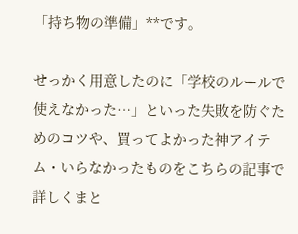「持ち物の準備」**です。

せっかく用意したのに「学校のルールで使えなかった…」といった失敗を防ぐためのコツや、買ってよかった神アイテム・いらなかったものをこちらの記事で詳しくまと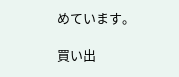めています。

買い出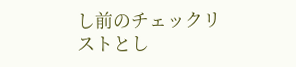し前のチェックリストとし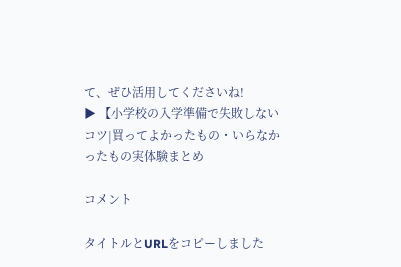て、ぜひ活用してくださいね!
▶ 【小学校の入学準備で失敗しないコツ|買ってよかったもの・いらなかったもの実体験まとめ

コメント

タイトルとURLをコピーしました